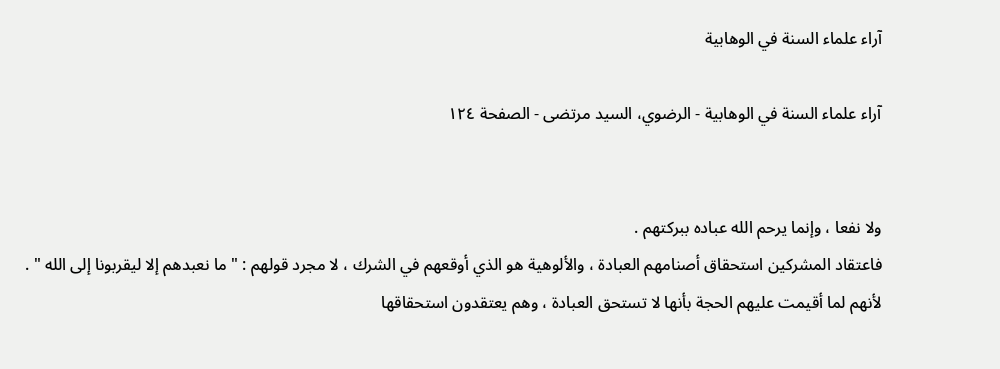آراء علماء السنة في الوهابية

آراء علماء السنة في الوهابية - الرضوي، السيد مرتضى - الصفحة ١٢٤


ولا نفعا ، وإنما يرحم الله عباده ببركتهم .
فاعتقاد المشركين استحقاق أصنامهم العبادة ، والألوهية هو الذي أوقعهم في الشرك ، لا مجرد قولهم : " ما نعبدهم إلا ليقربونا إلى الله " .
لأنهم لما أقيمت عليهم الحجة بأنها لا تستحق العبادة ، وهم يعتقدون استحقاقها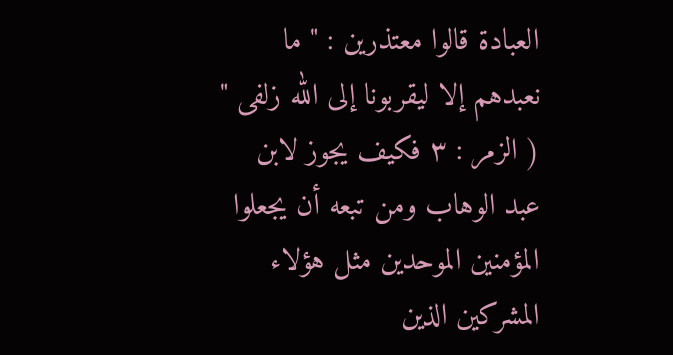العبادة قالوا معتذرين : " ما نعبدهم إلا ليقربونا إلى الله زلفى " ( الزمر : ٣ فكيف يجوز لابن عبد الوهاب ومن تبعه أن يجعلوا المؤمنين الموحدين مثل هؤلاء المشركين الذين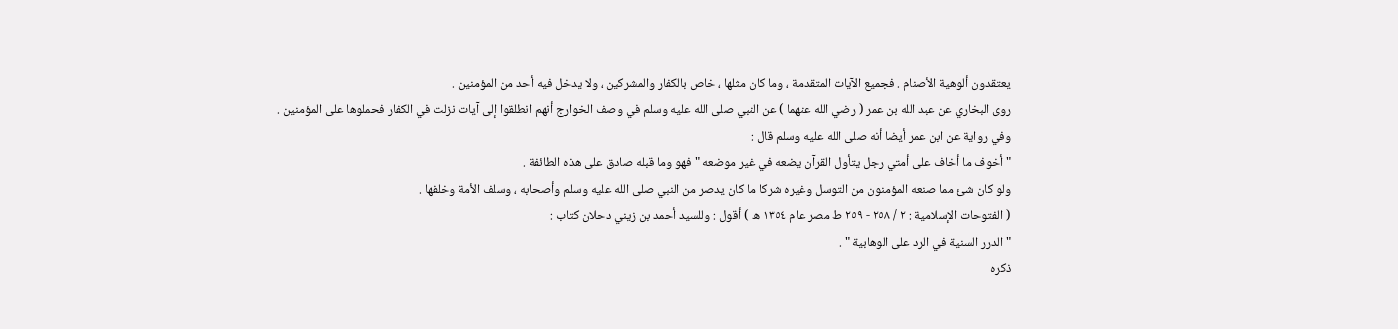يعتقدون ألوهية الأصنام . فجميع الآيات المتقدمة ، وما كان مثلها ، خاص بالكفار والمشركين ، ولا يدخل فيه أحد من المؤمنين .
روى البخاري عن عبد الله بن عمر ( رضي الله عنهما ) عن النبي صلى الله عليه وسلم في وصف الخوارج أنهم انطلقوا إلى آيات نزلت في الكفار فحملوها على المؤمنين .
وفي رواية عن ابن عمر أيضا أنه صلى الله عليه وسلم قال :
" أخوف ما أخاف على أمتي رجل يتأول القرآن يضعه في غير موضعه " فهو وما قبله صادق على هذه الطائفة .
ولو كان شئ مما صنعه المؤمنون من التوسل وغيره شركا ما كان يدصر من النبي صلى الله عليه وسلم وأصحابه ، وسلف الأمة وخلفها .
( الفتوحات الإسلامية : ٢ / ٢٥٨ - ٢٥٩ ط مصر عام ١٣٥٤ ه‌ ) أقول : وللسيد أحمد بن زيني دحلان كتاب :
" الدرر السنية في الرد على الوهابية " .
ذكره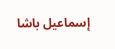إسماعيل باشا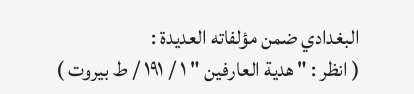البغدادي ضمن مؤلفاته العديدة :
( انظر : " هدية العارفين " ١ / ١٩١ / ط بيروت )